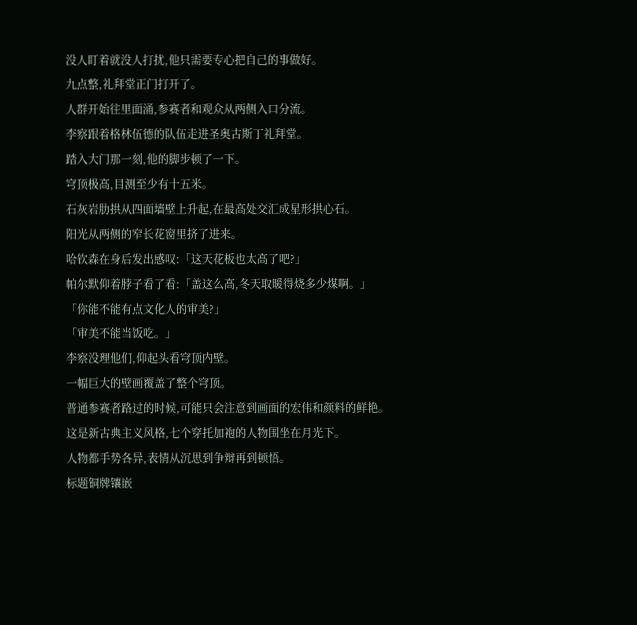没人盯着就没人打扰,他只需要专心把自己的事做好。
九点整,礼拜堂正门打开了。
人群开始往里面涌,参赛者和观众从两侧入口分流。
李察跟着格林伍德的队伍走进圣奥古斯丁礼拜堂。
踏入大门那一刻,他的脚步顿了一下。
穹顶极高,目测至少有十五米。
石灰岩肋拱从四面墙壁上升起,在最高处交汇成星形拱心石。
阳光从两侧的窄长花窗里挤了进来。
哈钦森在身后发出感叹:「这天花板也太高了吧?」
帕尔默仰着脖子看了看:「盖这么高,冬天取暖得烧多少煤啊。」
「你能不能有点文化人的审美?」
「审美不能当饭吃。」
李察没理他们,仰起头看穹顶内壁。
一幅巨大的壁画覆盖了整个穹顶。
普通参赛者路过的时候,可能只会注意到画面的宏伟和颜料的鲜艳。
这是新古典主义风格,七个穿托加袍的人物围坐在月光下。
人物都手势各异,表情从沉思到争辩再到顿悟。
标题铜牌镶嵌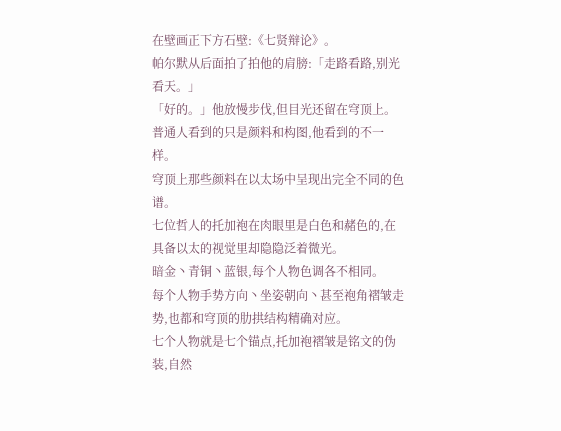在壁画正下方石壁:《七贤辩论》。
帕尔默从后面拍了拍他的肩膀:「走路看路,别光看天。」
「好的。」他放慢步伐,但目光还留在穹顶上。
普通人看到的只是颜料和构图,他看到的不一样。
穹顶上那些颜料在以太场中呈现出完全不同的色谱。
七位哲人的托加袍在肉眼里是白色和赭色的,在具备以太的视觉里却隐隐泛着微光。
暗金丶青铜丶蓝银,每个人物色调各不相同。
每个人物手势方向丶坐姿朝向丶甚至袍角褶皱走势,也都和穹顶的肋拱结构精确对应。
七个人物就是七个锚点,托加袍褶皱是铭文的伪装,自然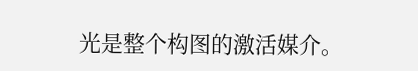光是整个构图的激活媒介。